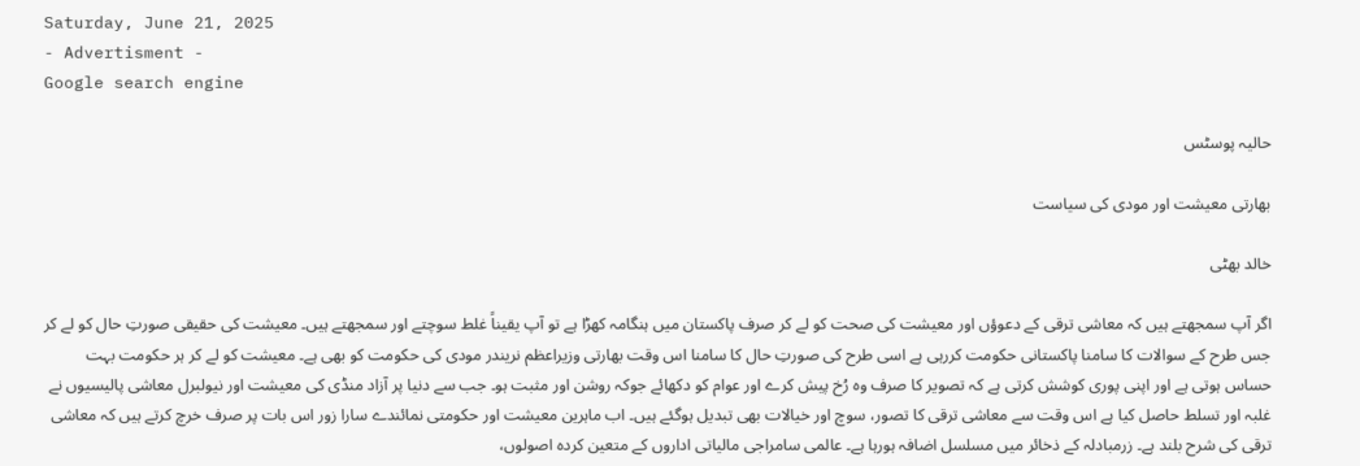Saturday, June 21, 2025
- Advertisment -
Google search engine

حالیہ پوسٹس

بھارتی معیشت اور مودی کی سیاست

خالد بھٹی

اگر آپ سمجھتے ہیں کہ معاشی ترقی کے دعوؤں اور معیشت کی صحت کو لے کر صرف پاکستان میں ہنگامہ کھڑا ہے تو آپ یقیناً غلط سوچتے اور سمجھتے ہیں۔ معیشت کی حقیقی صورتِ حال کو لے کر جس طرح کے سوالات کا سامنا پاکستانی حکومت کررہی ہے اسی طرح کی صورتِ حال کا سامنا اس وقت بھارتی وزیراعظم نریندر مودی کی حکومت کو بھی ہے۔ معیشت کو لے کر ہر حکومت بہت حساس ہوتی ہے اور اپنی پوری کوشش کرتی ہے کہ تصویر کا صرف وہ رُخ پیش کرے اور عوام کو دکھائے جوکہ روشن اور مثبت ہو۔ جب سے دنیا پر آزاد منڈی کی معیشت اور نیولبرل معاشی پالیسیوں نے غلبہ اور تسلط حاصل کیا ہے اس وقت سے معاشی ترقی کا تصور، سوچ اور خیالات بھی تبدیل ہوگئے ہیں۔ اب ماہرین معیشت اور حکومتی نمائندے سارا زور اس بات پر صرف خرچ کرتے ہیں کہ معاشی ترقی کی شرح بلند ہے۔ زرمبادلہ کے ذخائر میں مسلسل اضافہ ہورہا ہے۔ عالمی سامراجی مالیاتی اداروں کے متعین کردہ اصولوں،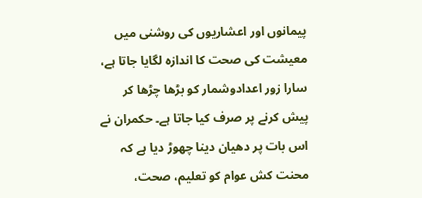پیمانوں اور اعشاریوں کی روشنی میں معیشت کی صحت کا اندازہ لگایا جاتا ہے، سارا زور اعدادوشمار کو بڑھا چڑھا کر پیش کرنے پر صرف کیا جاتا ہے۔ حکمران نے اس بات پر دھیان دینا چھوڑ دیا ہے کہ محنت کش عوام کو تعلیم، صحت،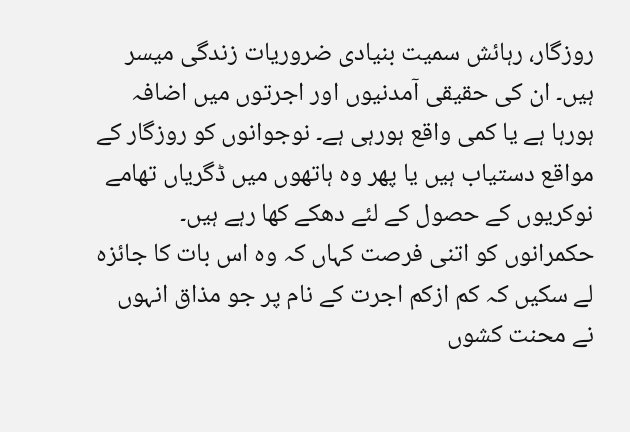روزگار، رہائش سمیت بنیادی ضروریات زندگی میسر ہیں۔ ان کی حقیقی آمدنیوں اور اجرتوں میں اضافہ ہورہا ہے یا کمی واقع ہورہی ہے۔ نوجوانوں کو روزگار کے مواقع دستیاب ہیں یا پھر وہ ہاتھوں میں ڈگریاں تھامے نوکریوں کے حصول کے لئے دھکے کھا رہے ہیں۔ حکمرانوں کو اتنی فرصت کہاں کہ وہ اس بات کا جائزہ لے سکیں کہ کم ازکم اجرت کے نام پر جو مذاق انہوں نے محنت کشوں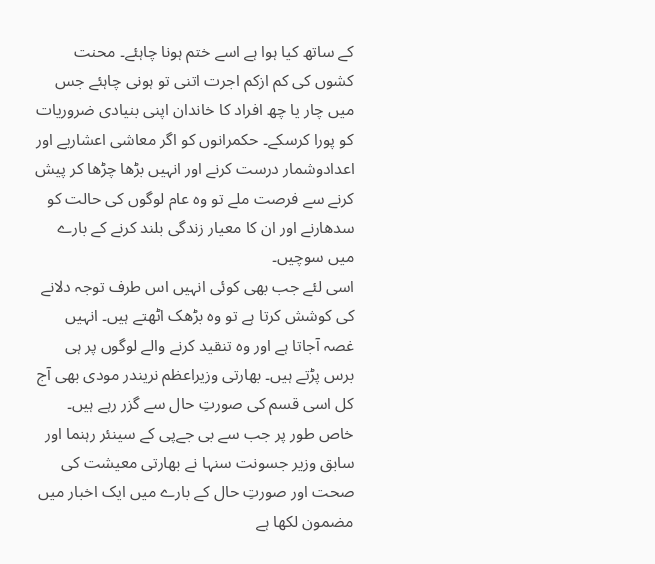کے ساتھ کیا ہوا ہے اسے ختم ہونا چاہئے۔ محنت کشوں کی کم ازکم اجرت اتنی تو ہونی چاہئے جس میں چار یا چھ افراد کا خاندان اپنی بنیادی ضروریات کو پورا کرسکے۔ حکمرانوں کو اگر معاشی اعشاریے اور اعدادوشمار درست کرنے اور انہیں بڑھا چڑھا کر پیش کرنے سے فرصت ملے تو وہ عام لوگوں کی حالت کو سدھارنے اور ان کا معیار زندگی بلند کرنے کے بارے میں سوچیں۔
اسی لئے جب بھی کوئی انہیں اس طرف توجہ دلانے کی کوشش کرتا ہے تو وہ بڑھک اٹھتے ہیں۔ انہیں غصہ آجاتا ہے اور وہ تنقید کرنے والے لوگوں پر ہی برس پڑتے ہیں۔ بھارتی وزیراعظم نریندر مودی بھی آج کل اسی قسم کی صورتِ حال سے گزر رہے ہیں۔ خاص طور پر جب سے بی جےپی کے سینئر رہنما اور سابق وزیر جسونت سنہا نے بھارتی معیشت کی صحت اور صورتِ حال کے بارے میں ایک اخبار میں مضمون لکھا ہے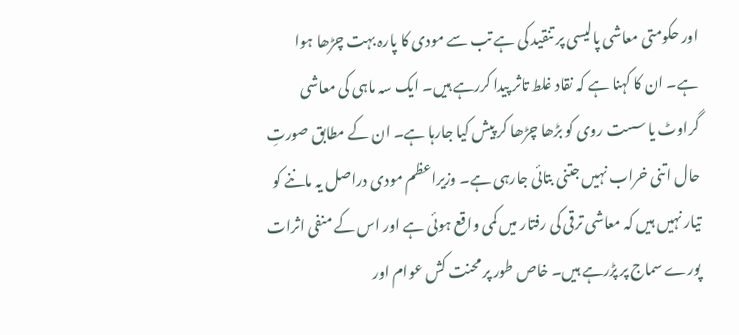اور حکومتی معاشی پالیسی پر تنقید کی ہے تب سے مودی کا پارہ بہت چڑھا ہوا ہے۔ ان کا کہنا ہے کہ نقاد غلط تاثر پیدا کررہے ہیں۔ ایک سہ ماہی کی معاشی گراوٹ یا سست روی کو بڑھا چڑھا کر پیش کیا جارہا ہے۔ ان کے مطابق صورتِ حال اتنی خراب نہیں جتنی بتائی جارہی ہے۔ وزیراعظم مودی دراصل یہ ماننے کو تیار نہیں ہیں کہ معاشی ترقی کی رفتار میں کمی واقع ہوئی ہے اور اس کے منفی اثرات پورے سماج پر پڑرہے ہیں۔ خاص طور پر محنت کش عوام اور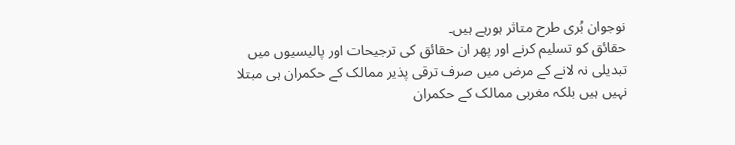نوجوان بُری طرح متاثر ہورہے ہیں۔
حقائق کو تسلیم کرنے اور پھر ان حقائق کی ترجیحات اور پالیسیوں میں تبدیلی نہ لانے کے مرض میں صرف ترقی پذیر ممالک کے حکمران ہی مبتلا نہیں ہیں بلکہ مغربی ممالک کے حکمران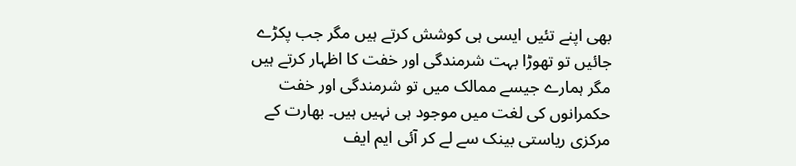بھی اپنے تئیں ایسی ہی کوشش کرتے ہیں مگر جب پکڑے جائیں تو تھوڑا بہت شرمندگی اور خفت کا اظہار کرتے ہیں مگر ہمارے جیسے ممالک میں تو شرمندگی اور خفت حکمرانوں کی لغت میں موجود ہی نہیں ہیں۔ بھارت کے مرکزی ریاستی بینک سے لے کر آئی ایم ایف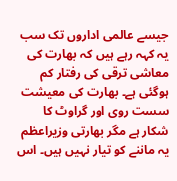جیسے عالمی اداروں تک سب یہ کہہ رہے ہیں کہ بھارت کی معاشی ترقی کی رفتار کم ہوگئی ہے۔ بھارت کی معیشت سست روی اور گراوٹ کا شکار ہے مگر بھارتی وزیراعظم یہ ماننے کو تیار نہیں ہیں۔ اس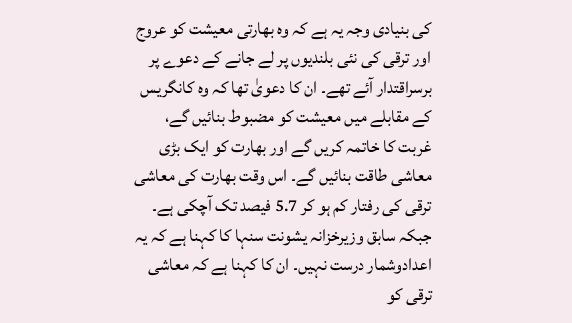کی بنیادی وجہ یہ ہے کہ وہ بھارتی معیشت کو عروج اور ترقی کی نئی بلندیوں پر لے جانے کے دعوے پر برسراقتدار آئے تھے۔ ان کا دعویٰ تھا کہ وہ کانگریس کے مقابلے میں معیشت کو مضبوط بنائیں گے، غربت کا خاتمہ کریں گے اور بھارت کو ایک بڑی معاشی طاقت بنائیں گے۔ اس وقت بھارت کی معاشی ترقی کی رفتار کم ہو کر 5.7 فیصد تک آچکی ہے۔ جبکہ سابق وزیرخزانہ یشونت سنہا کا کہنا ہے کہ یہ اعدادوشمار درست نہیں۔ ان کا کہنا ہے کہ معاشی ترقی کو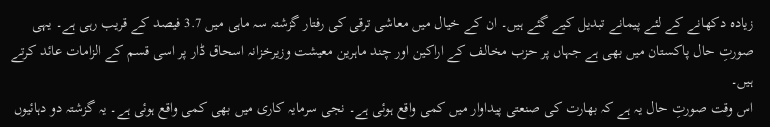زیادہ دکھانے کے لئے پیمانے تبدیل کیے گئے ہیں۔ ان کے خیال میں معاشی ترقی کی رفتار گزشتہ سہ ماہی میں 3.7 فیصد کے قریب رہی ہے۔ یہی صورتِ حال پاکستان میں بھی ہے جہاں پر حزب مخالف کے اراکین اور چند ماہرین معیشت وزیرخزانہ اسحاق ڈار پر اسی قسم کے الزامات عائد کرتے ہیں۔
اس وقت صورتِ حال یہ ہے کہ بھارت کی صنعتی پیداوار میں کمی واقع ہوئی ہے۔ نجی سرمایہ کاری میں بھی کمی واقع ہوئی ہے۔ یہ گزشتہ دو دہائیوں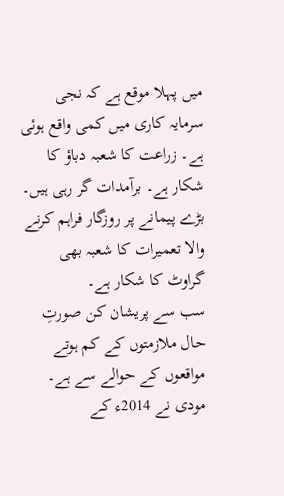میں پہلا موقع ہے کہ نجی سرمایہ کاری میں کمی واقع ہوئی ہے۔ زراعت کا شعبہ دباؤ کا شکار ہے۔ برآمدات گر رہی ہیں۔ بڑے پیمانے پر روزگار فراہم کرنے والا تعمیرات کا شعبہ بھی گراوٹ کا شکار ہے۔
سب سے پریشان کن صورتِ حال ملازمتوں کے کم ہوتے مواقعوں کے حوالے سے ہے۔ مودی نے 2014ء کے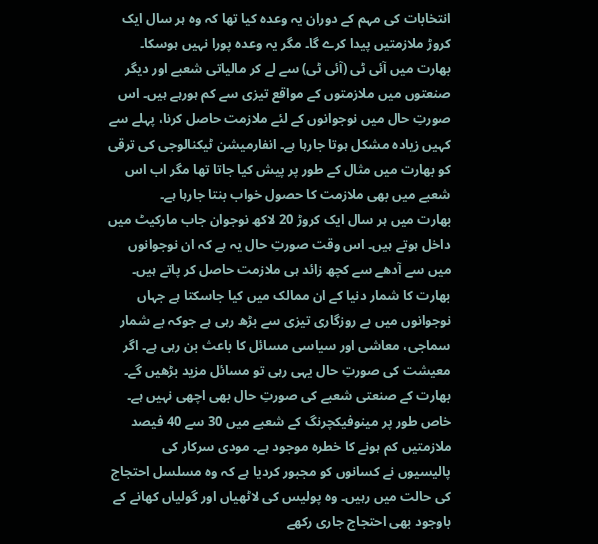انتخابات کی مہم کے دوران یہ وعدہ کیا تھا کہ وہ ہر سال ایک کروڑ ملازمتیں پیدا کرے گا۔ مگر یہ وعدہ پورا نہیں ہوسکا۔ بھارت میں آئی ٹی (آئی ٹی) سے لے کر مالیاتی شعبے اور دیگر صنعتوں میں ملازمتوں کے مواقع تیزی سے کم ہورہے ہیں۔ اس صورتِ حال میں نوجوانوں کے لئے ملازمت حاصل کرنا، پہلے سے کہیں زیادہ مشکل ہوتا جارہا ہے۔ انفارمیشن ٹیکنالوجی کی ترقی کو بھارت میں مثال کے طور پر پیش کیا جاتا تھا مگر اب اس شعبے میں بھی ملازمت کا حصول خواب بنتا جارہا ہے۔
بھارت میں ہر سال ایک کروڑ 20 لاکھ نوجوان جاب مارکیٹ میں داخل ہوتے ہیں۔ اس وقت صورتِ حال یہ ہے کہ ان نوجوانوں میں سے آدھے سے کچھ زائد ہی ملازمت حاصل کر پاتے ہیں۔ بھارت کا شمار دنیا کے ان ممالک میں کیا جاسکتا ہے جہاں نوجوانوں میں بے روزگاری تیزی سے بڑھ رہی ہے جوکہ بے شمار سماجی، معاشی اور سیاسی مسائل کا باعث بن رہی ہے۔ اگر معیشت کی صورتِ حال یہی رہی تو مسائل مزید بڑھیں گے۔ بھارت کے صنعتی شعبے کی صورتِ حال بھی اچھی نہیں ہے۔ خاص طور پر مینوفیکچرنگ کے شعبے میں 30 سے 40 فیصد ملازمتیں کم ہونے کا خطرہ موجود ہے۔ مودی سرکار کی پالیسیوں نے کسانوں کو مجبور کردیا ہے کہ وہ مسلسل احتجاج کی حالت میں رہیں۔ وہ پولیس کی لاٹھیاں اور گولیاں کھانے کے باوجود بھی احتجاج جاری رکھے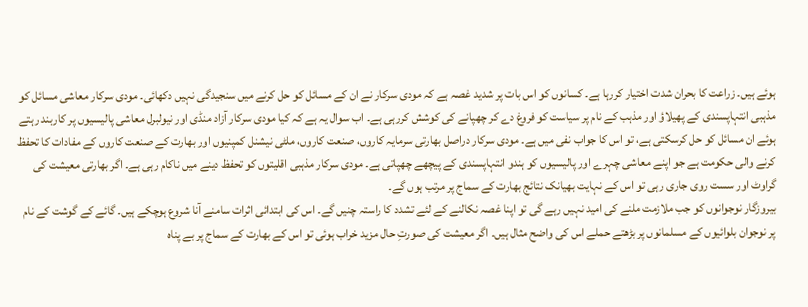ہوئے ہیں۔ زراعت کا بحران شدت اختیار کررہا ہے۔ کسانوں کو اس بات پر شدید غصہ ہے کہ مودی سرکار نے ان کے مسائل کو حل کرنے میں سنجیدگی نہیں دکھائی۔ مودی سرکار معاشی مسائل کو مذہبی انتہاپسندی کے پھیلاؤ اور مذہب کے نام پر سیاست کو فروغ دے کر چھپانے کی کوشش کررہی ہے۔ اب سوال یہ ہے کہ کیا مودی سرکار آزاد منڈی اور نیولبرل معاشی پالیسیوں پر کاربند رہتے ہوئے ان مسائل کو حل کرسکتی ہے، تو اس کا جواب نفی میں ہے۔ مودی سرکار دراصل بھارتی سرمایہ کاروں، صنعت کاروں، ملٹی نیشنل کمپنیوں اور بھارت کے صنعت کاروں کے مفادات کا تحفظ کرنے والی حکومت ہے جو اپنے معاشی چہرے اور پالیسیوں کو ہندو انتہاپسندی کے پیچھے چھپاتی ہے۔ مودی سرکار مذہبی اقلیتوں کو تحفظ دینے میں ناکام رہی ہے۔ اگر بھارتی معیشت کی گراوٹ اور سست روی جاری رہی تو اس کے نہایت بھیانک نتائج بھارت کے سماج پر مرتب ہوں گے۔
بیروزگار نوجوانوں کو جب ملازمت ملنے کی امید نہیں رہے گی تو اپنا غصہ نکالنے کے لئے تشدد کا راستہ چنیں گے۔ اس کی ابتدائی اثرات سامنے آنا شروع ہوچکے ہیں۔ گائے کے گوشت کے نام پر نوجوان بلوائیوں کے مسلمانوں پر بڑھتے حملے اس کی واضح مثال ہیں۔ اگر معیشت کی صورتِ حال مزید خراب ہوئی تو اس کے بھارت کے سماج پر بے پناہ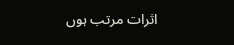اثرات مرتب ہوں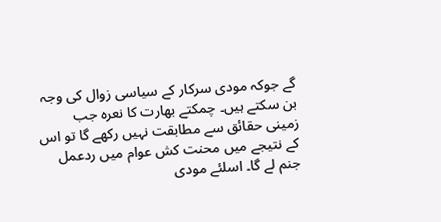گے جوکہ مودی سرکار کے سیاسی زوال کی وجہ بن سکتے ہیں۔ چمکتے بھارت کا نعرہ جب زمینی حقائق سے مطابقت نہیں رکھے گا تو اس کے نتیجے میں محنت کش عوام میں ردعمل جنم لے گا۔ اسلئے مودی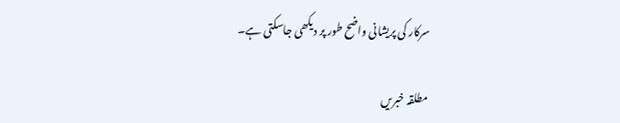سرکار کی پریشانی واضح طور پر دیکھی جاسکتی ہے۔

مطلقہ خبریں